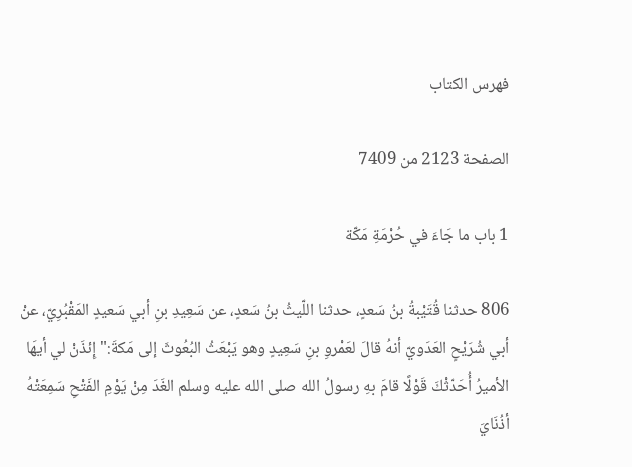فهرس الكتاب

الصفحة 2123 من 7409

1 باب ما جَاءَ في حُرْمَةِ مَكّة

806 حدثنا قُتَيْبةُ بنُ سَعدٍ، حدثنا اللّيثُ بنُ سَعدٍ، عن سَعِيدِ بنِ أبي سَعيدٍ المَقْبُرِيّ، عنْ أبي شُرَيْحٍ العَدَويّ أنهُ قالَ لعَمْروِ بنِ سَعِيدٍ وهو يَبْعَثُ البُعُوثَ إلى مَكةَ:"إِئذَنْ لي أيهَا الأميرُ أُحَدّثْكَ قَوْلًا قامَ بهِ رسولُ الله صلى الله عليه وسلم الغَدَ مِنْ يَوْمِ الفَتْحِ سَمِعَتْهُ أذُنَايَ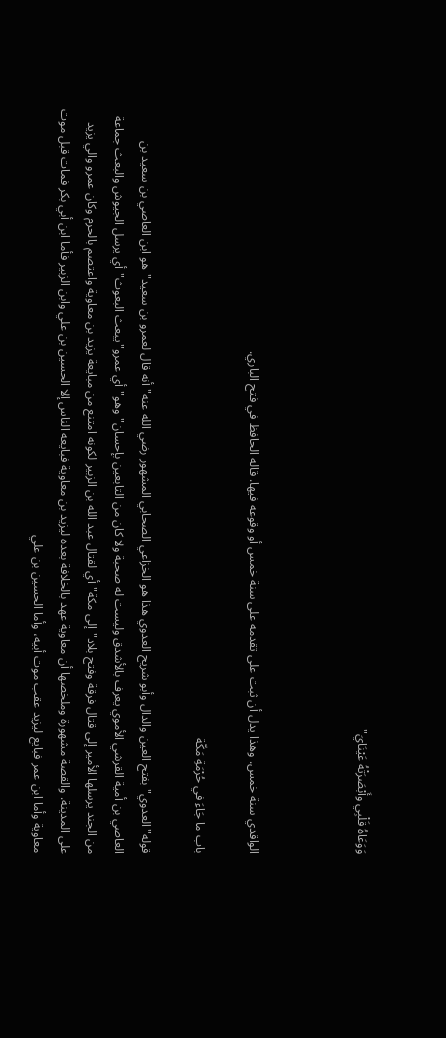وَوَعَاهُ قَلْبِي وأَبْصَرَتْهُ عَيْنَايَ"



الواقدي سنة خمس. وهذا يدل أن ثبت على تقدمه على سنة خمس أو وقوعه فيها. قاله الحافظ في فتح الباري.

باب ما جَاءَ في حُرْمَةِ مَكّة

قوله"العدوي"بفتح العين والدال وأبو شريح العدوي هذا هو الخزاعي الصحابي المشهور رضي الله عنه"أنه قال لعمرو بن سعيد"هو ابن العاصي بن سعيد بن العاصي بن أمية القرشي الأموي يعرف بالأشدق وليست له صحبة ولا كان من التابعين بإحسان"وهو"أي عمرو"يبعث البعوث"أي يرسل الجيوش والبعث جماعة من الجند يرسلها الأمير إلى قتال فرقة وفتح بلاد"إلى مكة"أي لقتال عبد الله بن الزبير لكونه امتنع من مبايعة يزيد بن معاوية واعتصم بالحرم وكان عمرو والي يزيد على المدينة. والقصة مشهورة وملخصها أن معاوية عهد بالخلافة بعده ليزيد بن معاوية فبايعه الناس إلا الحسين بن علي وابن الزبير فأما ابن أبي بكر فمات قبل موت معاوية وأما ابن عمر فبايع ليزيد عقب موت أبيه، وأما الحسين بن علي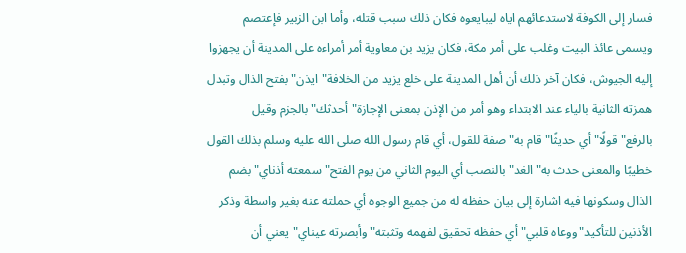فسار إلى الكوفة لاستدعائهم اياه ليبايعوه فكان ذلك سبب قتله، وأما ابن الزبير فإعتصم ويسمى عائذ البيت وغلب على أمر مكة، فكان يزيد بن معاوية أمر أمراءه على المدينة أن يجهزوا إليه الجيوش، فكان آخر ذلك أن أهل المدينة على خلع يزيد من الخلافة"ايذن"بفتح الذال وتبدل همزته الثانية بالياء عند الابتداء وهو أمر من الإذن بمعنى الإجازة"أحدثك"بالجزم وقيل بالرفع"قولًا"أي حديثًا"قام به"صفة للقول، أي قام رسول الله صلى الله عليه وسلم بذلك القول خطيبًا والمعنى حدث به"الغد"بالنصب أي اليوم الثاني من يوم الفتح"سمعته أذناي"بضم الذال وسكونها فيه اشارة إلى بيان حفظه له من جميع الوجوه أي حملته عنه بغير واسطة وذكر الأذنين للتأكيد"ووعاه قلبي"أي حفظه تحقيق لفهمه وتثبته"وأبصرته عيناي"يعني أن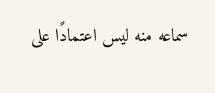سماعه منه ليس اعتمادًا على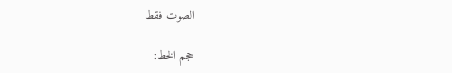الصوت فقط

حجم الخط: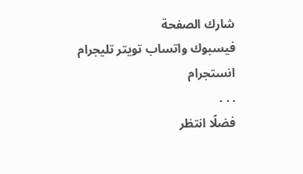شارك الصفحة
فيسبوك واتساب تويتر تليجرام انستجرام
. . .
فضلًا انتظر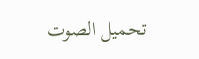تحميل الصوت